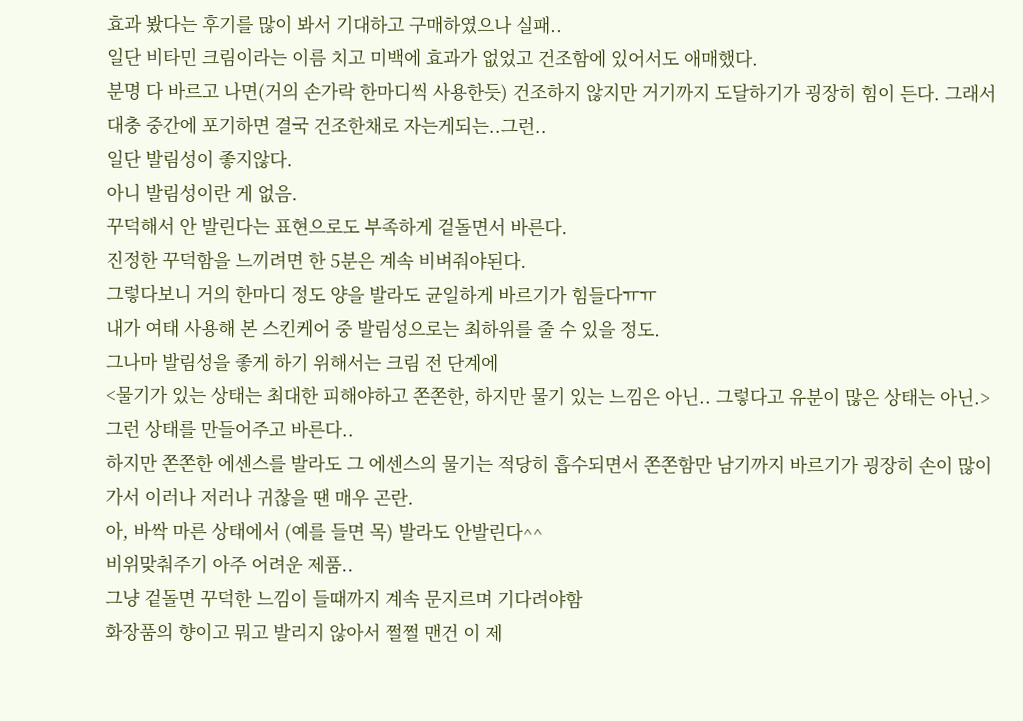효과 봤다는 후기를 많이 봐서 기대하고 구매하였으나 실패..
일단 비타민 크림이라는 이름 치고 미백에 효과가 없었고 건조함에 있어서도 애매했다.
분명 다 바르고 나면(거의 손가락 한마디씩 사용한듯) 건조하지 않지만 거기까지 도달하기가 굉장히 힘이 든다. 그래서 대충 중간에 포기하면 결국 건조한채로 자는게되는..그런..
일단 발림성이 좋지않다.
아니 발림성이란 게 없음.
꾸덕해서 안 발린다는 표현으로도 부족하게 겉돌면서 바른다.
진정한 꾸덕함을 느끼려면 한 5분은 계속 비벼줘야된다.
그렇다보니 거의 한마디 정도 양을 발라도 균일하게 바르기가 힘들다ㅠㅠ
내가 여태 사용해 본 스킨케어 중 발림성으로는 최하위를 줄 수 있을 정도.
그나마 발림성을 좋게 하기 위해서는 크림 전 단계에
<물기가 있는 상태는 최대한 피해야하고 쫀쫀한, 하지만 물기 있는 느낌은 아닌.. 그렇다고 유분이 많은 상태는 아닌.>
그런 상태를 만들어주고 바른다..
하지만 쫀쫀한 에센스를 발라도 그 에센스의 물기는 적당히 흡수되면서 쫀쫀함만 남기까지 바르기가 굉장히 손이 많이 가서 이러나 저러나 귀찮을 땐 매우 곤란.
아, 바싹 마른 상태에서 (예를 들면 목) 발라도 안발린다^^
비위맞춰주기 아주 어려운 제품..
그냥 겉돌면 꾸덕한 느낌이 들때까지 계속 문지르며 기다려야함
화장품의 향이고 뭐고 발리지 않아서 쩔쩔 맨건 이 제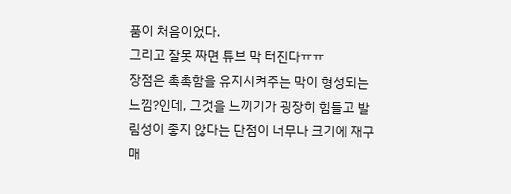품이 처음이었다.
그리고 잘못 짜면 튜브 막 터진다ㅠㅠ
장점은 촉촉함을 유지시켜주는 막이 형성되는 느낌?인데, 그것을 느끼기가 굉장히 힘들고 발림성이 좋지 않다는 단점이 너무나 크기에 재구매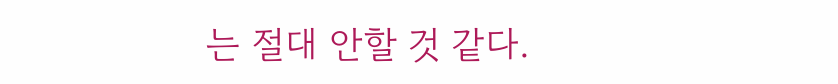는 절대 안할 것 같다.